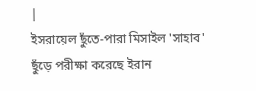|
ইসরায়েল ছুঁতে-পারা মিসাইল 'সাহাব' ছুঁড়ে পরীক্ষা করেছে ইরান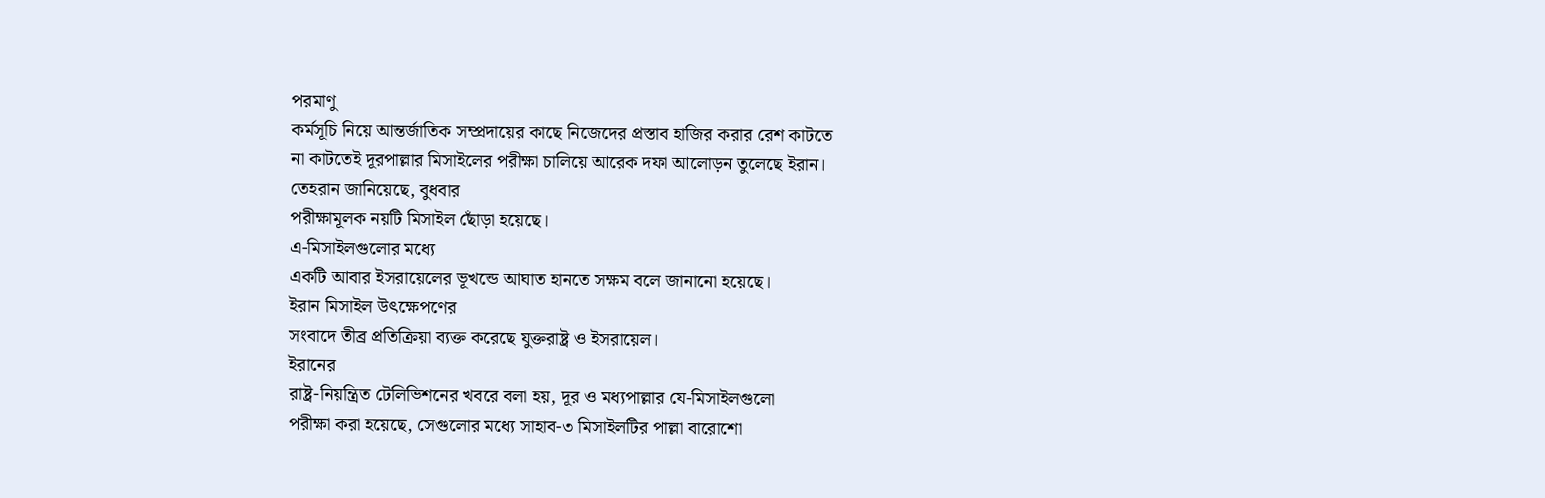পরমাণু
কর্মসূচি নিয়ে আন্তর্জাতিক সম্প্রদায়ের কাছে নিজেদের প্রস্তাব হাজির করার রেশ কাটতে
না কাটতেই দূরপাল্লার মিসাইলের পরীক্ষা চালিয়ে আরেক দফা আলোড়ন তুলেছে ইরান।
তেহরান জানিয়েছে, বুধবার
পরীক্ষামূলক নয়টি মিসাইল ছোঁড়া হয়েছে।
এ-মিসাইলগুলোর মধ্যে
একটি আবার ইসরায়েলের ভূখন্ডে আঘাত হানতে সক্ষম বলে জানানো হয়েছে।
ইরান মিসাইল উৎক্ষেপণের
সংবাদে তীব্র প্রতিক্রিয়া ব্যক্ত করেছে যুক্তরাষ্ট্র ও ইসরায়েল।
ইরানের
রাষ্ট্র-নিয়ন্ত্রিত টেলিভিশনের খবরে বলা হয়, দূর ও মধ্যপাল্লার যে-মিসাইলগুলো
পরীক্ষা করা হয়েছে, সেগুলোর মধ্যে সাহাব-৩ মিসাইলটির পাল্লা বারোশো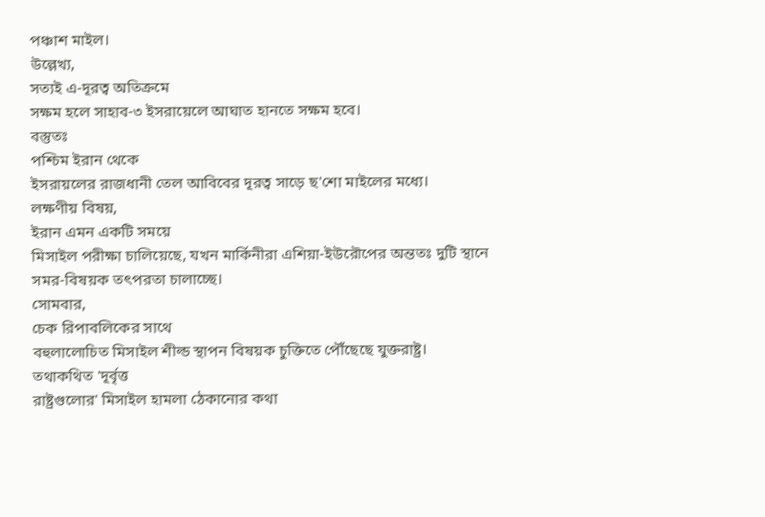পঞ্চাশ মাইল।
উল্লেখ্য,
সত্যই এ-দূরত্ব অতিক্রমে
সক্ষম হলে সাহাব-৩ ইসরায়েলে আঘাত হানতে সক্ষম হবে।
বস্তুতঃ
পশ্চিম ইরান থেকে
ইসরায়লের রাজধানী তেল আবিবের দূরত্ব সাড়ে ছ'শো মাইলের মধ্যে।
লক্ষণীয় বিষয়,
ইরান এমন একটি সময়ে
মিসাইল পরীক্ষা চালিয়েছে, যখন মার্কিনীরা এশিয়া-ইউরৌপের অন্ততঃ দুটি স্থানে
সমর-বিষয়ক তৎপরতা চালাচ্ছে।
সোমবার,
চেক রিপাবলিকের সাথে
বহুলালোচিত মিসাইল শীল্ড স্থাপন বিষয়ক চুক্তিতে পৌঁছেছে যুক্তরাষ্ট্র।
তথাকথিত 'দূর্বৃত্ত
রাষ্ট্রগুলোর' মিসাইল হামলা ঠেকানোর কথা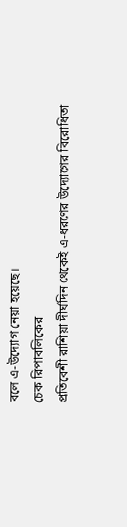বলে এ-উদ্যোগ নেয়া হয়েছে।
চেক রিপাবলিকের
প্রতিবেশী রাশিয়া দীর্ঘদিন থেকেই এ-ধরণের উদ্যোগের বিরোধিতা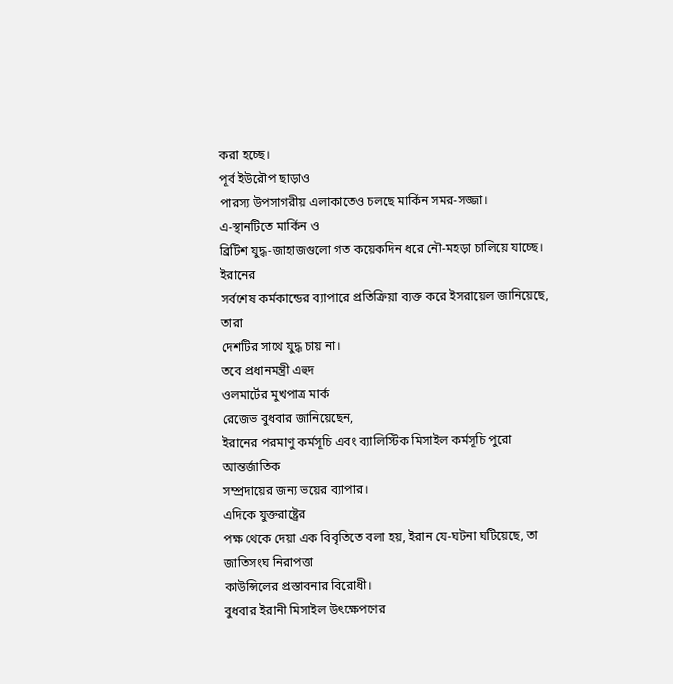করা হচ্ছে।
পূর্ব ইউরৌপ ছাড়াও
পারস্য উপসাগরীয় এলাকাতেও চলছে মার্কিন সমর-সজ্জা।
এ-স্থানটিতে মার্কিন ও
ব্রিটিশ যুদ্ধ-জাহাজগুলো গত কয়েকদিন ধরে নৌ-মহড়া চালিয়ে যাচ্ছে।
ইরানের
সর্বশেষ কর্মকান্ডের ব্যাপারে প্রতিক্রিয়া ব্যক্ত করে ইসরায়েল জানিয়েছে, তারা
দেশটির সাথে যুদ্ধ চায় না।
তবে প্রধানমন্ত্রী এহুদ
ওলমার্টের মুখপাত্র মার্ক
রেজেভ বুধবার জানিয়েছেন,
ইরানের পরমাণু কর্মসূচি এবং ব্যালিস্টিক মিসাইল কর্মসূচি পুরো আন্তর্জাতিক
সম্প্রদায়ের জন্য ভয়ের ব্যাপার।
এদিকে যুক্তরাষ্ট্রের
পক্ষ থেকে দেয়া এক বিবৃতিতে বলা হয়, ইরান যে-ঘটনা ঘটিয়েছে, তা জাতিসংঘ নিরাপত্তা
কাউন্সিলের প্রস্তাবনার বিরোধী।
বুধবার ইরানী মিসাইল উৎক্ষেপণের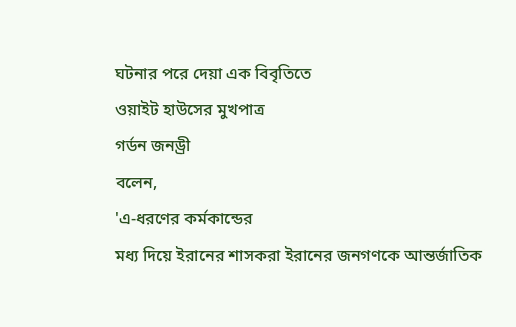ঘটনার পরে দেয়া এক বিবৃতিতে
ওয়াইট হাউসের মুখপাত্র
গর্ডন জনড্রী
বলেন,
'এ-ধরণের কর্মকান্ডের
মধ্য দিয়ে ইরানের শাসকরা ইরানের জনগণকে আন্তর্জাতিক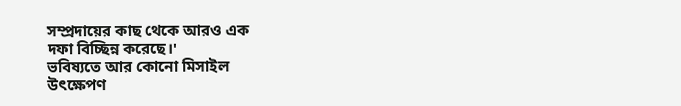সম্প্রদায়ের কাছ থেকে আরও এক
দফা বিচ্ছিন্ন করেছে।'
ভবিষ্যতে আর কোনো মিসাইল
উৎক্ষেপণ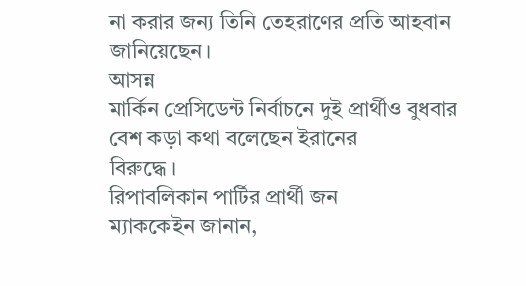না করার জন্য তিনি তেহরাণের প্রতি আহবান জানিয়েছেন।
আসন্ন
মার্কিন প্রেসিডেন্ট নির্বাচনে দুই প্রার্থীও বুধবার বেশ কড়া কথা বলেছেন ইরানের
বিরুদ্ধে।
রিপাবলিকান পার্টির প্রার্থী জন
ম্যাককেইন জানান,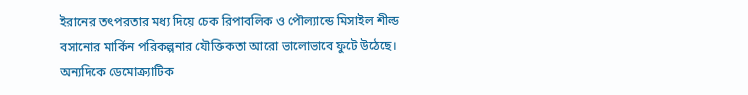ইরানের তৎপরতার মধ্য দিয়ে চেক রিপাবলিক ও পৌল্যান্ডে মিসাইল শীল্ড
বসানোর মার্কিন পরিকল্পনার যৌক্তিকতা আরো ভালোভাবে ফুটে উঠেছে।
অন্যদিকে ডেমোক্র্যাটিক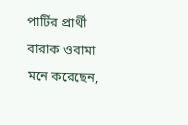পার্টির প্রার্থী বারাক ওবামা মনে করেছেন,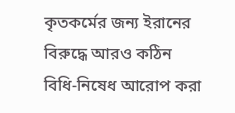কৃতকর্মের জন্য ইরানের বিরুদ্ধে আরও কঠিন
বিধি-নিষেধ আরোপ করা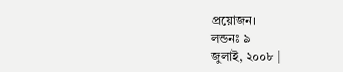প্রয়োজন।
লন্ডনঃ ৯
জুলাই, ২০০৮ |